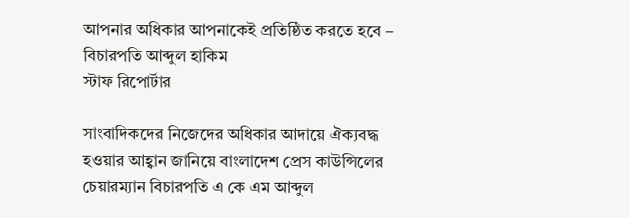আপনার অধিকার আপনাকেই প্রতিষ্ঠিত করতে হবে – বিচারপতি আব্দুল হাকিম
স্টাফ রিপোর্টার

সাংবাদিকদের নিজেদের অধিকার আদায়ে ঐক্যবদ্ধ হওয়ার আহ্বান জানিয়ে বাংলাদেশ প্রেস কাউন্সিলের চেয়ারম্যান বিচারপতি এ কে এম আব্দুল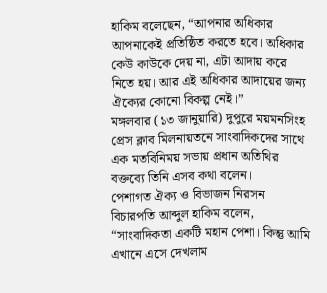হাকিম বলেছেন, “আপনার অধিকার আপনাকেই প্রতিষ্ঠিত করতে হবে। অধিকার কেউ কাউকে দেয় না, এটা আদায় করে নিতে হয়। আর এই অধিকার আদায়ের জন্য ঐক্যের কোনো বিকল্প নেই।”
মঙ্গলবার (১৩ জানুয়ারি) দুপুরে ময়মনসিংহ প্রেস ক্লাব মিলনায়তনে সাংবাদিকদের সাথে এক মতবিনিময় সভায় প্রধান অতিথির বক্তব্যে তিনি এসব কথা বলেন।
পেশাগত ঐক্য ও বিভাজন নিরসন
বিচারপতি আব্দুল হাকিম বলেন, “সাংবাদিকতা একটি মহান পেশা। কিন্তু আমি এখানে এসে দেখলাম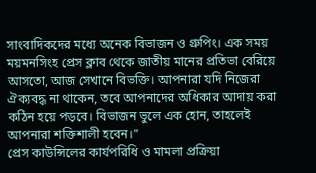সাংবাদিকদের মধ্যে অনেক বিভাজন ও গ্রুপিং। এক সময় ময়মনসিংহ প্রেস ক্লাব থেকে জাতীয় মানের প্রতিভা বেরিয়ে আসতো, আজ সেখানে বিভক্তি। আপনারা যদি নিজেরা ঐক্যবদ্ধ না থাকেন, তবে আপনাদের অধিকার আদায় করা কঠিন হয়ে পড়বে। বিভাজন ভুলে এক হোন, তাহলেই আপনারা শক্তিশালী হবেন।”
প্রেস কাউন্সিলের কার্যপরিধি ও মামলা প্রক্রিয়া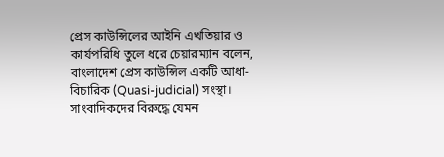প্রেস কাউন্সিলের আইনি এখতিয়ার ও কার্যপরিধি তুলে ধরে চেয়ারম্যান বলেন, বাংলাদেশ প্রেস কাউন্সিল একটি আধা-বিচারিক (Quasi-judicial) সংস্থা। সাংবাদিকদের বিরুদ্ধে যেমন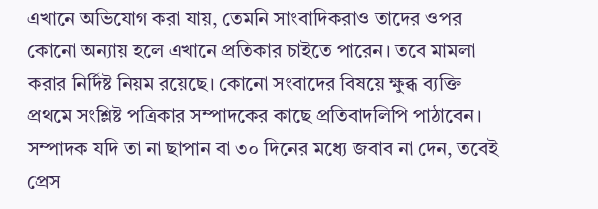এখানে অভিযোগ করা যায়, তেমনি সাংবাদিকরাও তাদের ওপর কোনো অন্যায় হলে এখানে প্রতিকার চাইতে পারেন। তবে মামলা করার নির্দিষ্ট নিয়ম রয়েছে। কোনো সংবাদের বিষয়ে ক্ষুব্ধ ব্যক্তি প্রথমে সংশ্লিষ্ট পত্রিকার সম্পাদকের কাছে প্রতিবাদলিপি পাঠাবেন। সম্পাদক যদি তা না ছাপান বা ৩০ দিনের মধ্যে জবাব না দেন, তবেই প্রেস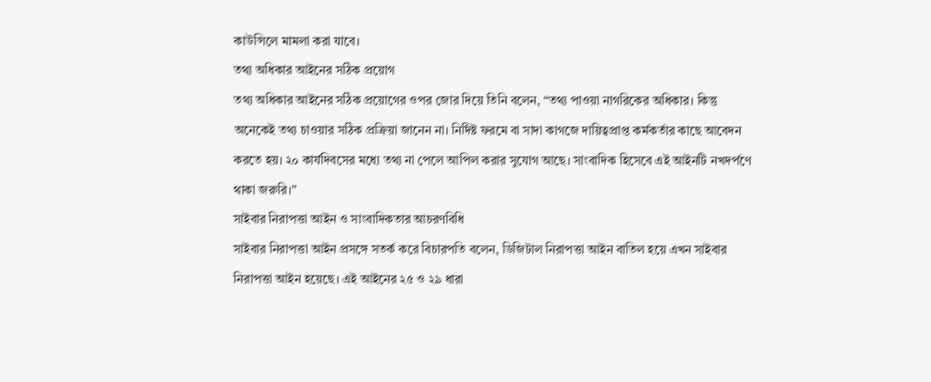কাউন্সিলে মামলা করা যাবে।
তথ্য অধিকার আইনের সঠিক প্রয়োগ
তথ্য অধিকার আইনের সঠিক প্রয়োগের ওপর জোর দিয়ে তিনি বলেন, “তথ্য পাওয়া নাগরিকের অধিকার। কিন্তু অনেকেই তথ্য চাওয়ার সঠিক প্রক্রিয়া জানেন না। নির্দিষ্ট ফরমে বা সাদা কাগজে দায়িত্বপ্রাপ্ত কর্মকর্তার কাছে আবেদন করতে হয়। ২০ কার্যদিবসের মধ্যে তথ্য না পেলে আপিল করার সুযোগ আছে। সাংবাদিক হিসেবে এই আইনটি নখদর্পণে থাকা জরুরি।”
সাইবার নিরাপত্তা আইন ও সাংবাদিকতার আচরণবিধি
সাইবার নিরাপত্তা আইন প্রসঙ্গে সতর্ক করে বিচারপতি বলেন, ডিজিটাল নিরাপত্তা আইন বাতিল হয়ে এখন সাইবার নিরাপত্তা আইন হয়েছে। এই আইনের ২৫ ও ২৯ ধারা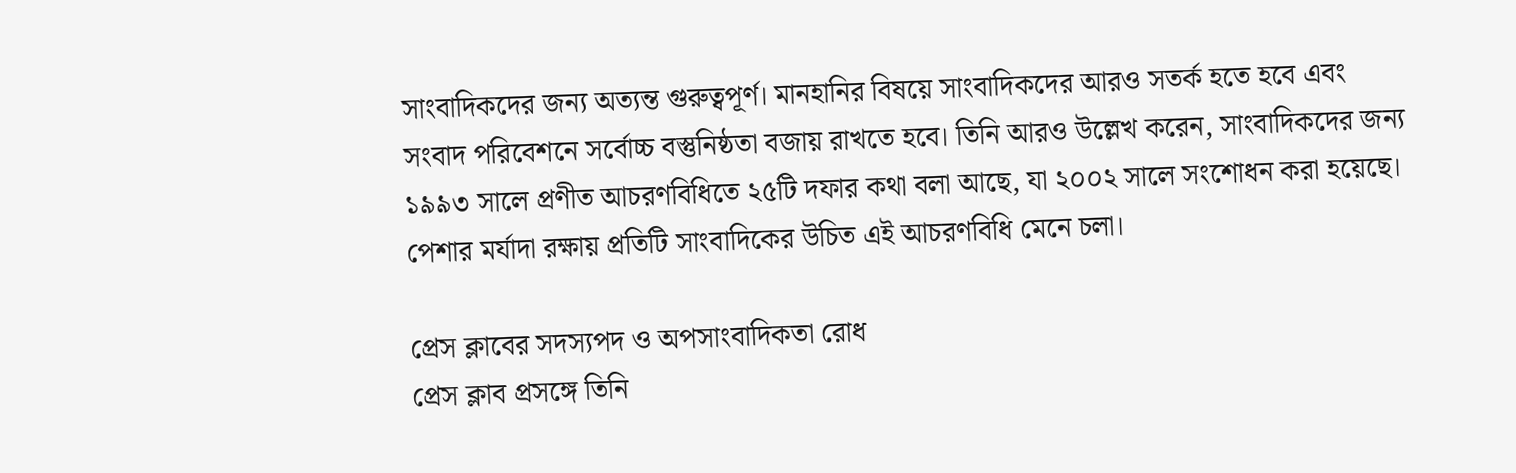সাংবাদিকদের জন্য অত্যন্ত গুরুত্বপূর্ণ। মানহানির বিষয়ে সাংবাদিকদের আরও সতর্ক হতে হবে এবং সংবাদ পরিবেশনে সর্বোচ্চ বস্তুনিষ্ঠতা বজায় রাখতে হবে। তিনি আরও উল্লেখ করেন, সাংবাদিকদের জন্য ১৯৯৩ সালে প্রণীত আচরণবিধিতে ২৫টি দফার কথা বলা আছে, যা ২০০২ সালে সংশোধন করা হয়েছে। পেশার মর্যাদা রক্ষায় প্রতিটি সাংবাদিকের উচিত এই আচরণবিধি মেনে চলা।

প্রেস ক্লাবের সদস্যপদ ও অপসাংবাদিকতা রোধ
প্রেস ক্লাব প্রসঙ্গে তিনি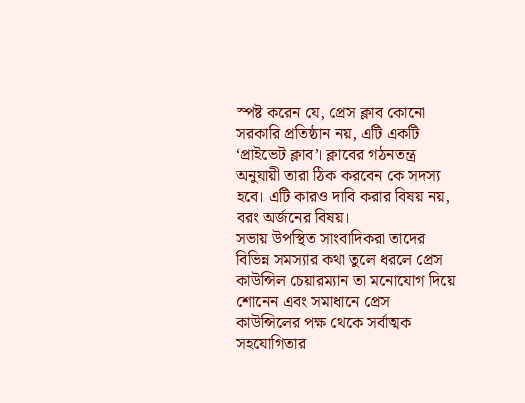স্পষ্ট করেন যে, প্রেস ক্লাব কোনো সরকারি প্রতিষ্ঠান নয়, এটি একটি ‘প্রাইভেট ক্লাব’। ক্লাবের গঠনতন্ত্র অনুযায়ী তারা ঠিক করবেন কে সদস্য হবে। এটি কারও দাবি করার বিষয় নয়, বরং অর্জনের বিষয়।
সভায় উপস্থিত সাংবাদিকরা তাদের বিভিন্ন সমস্যার কথা তুলে ধরলে প্রেস কাউন্সিল চেয়ারম্যান তা মনোযোগ দিয়ে শোনেন এবং সমাধানে প্রেস কাউন্সিলের পক্ষ থেকে সর্বাত্মক সহযোগিতার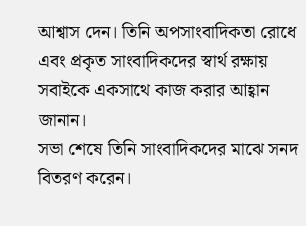আশ্বাস দেন। তিনি অপসাংবাদিকতা রোধে এবং প্রকৃত সাংবাদিকদের স্বার্থ রক্ষায় সবাইকে একসাথে কাজ করার আহ্বান জানান।
সভা শেষে তিনি সাংবাদিকদের মাঝে সনদ বিতরণ করেন।